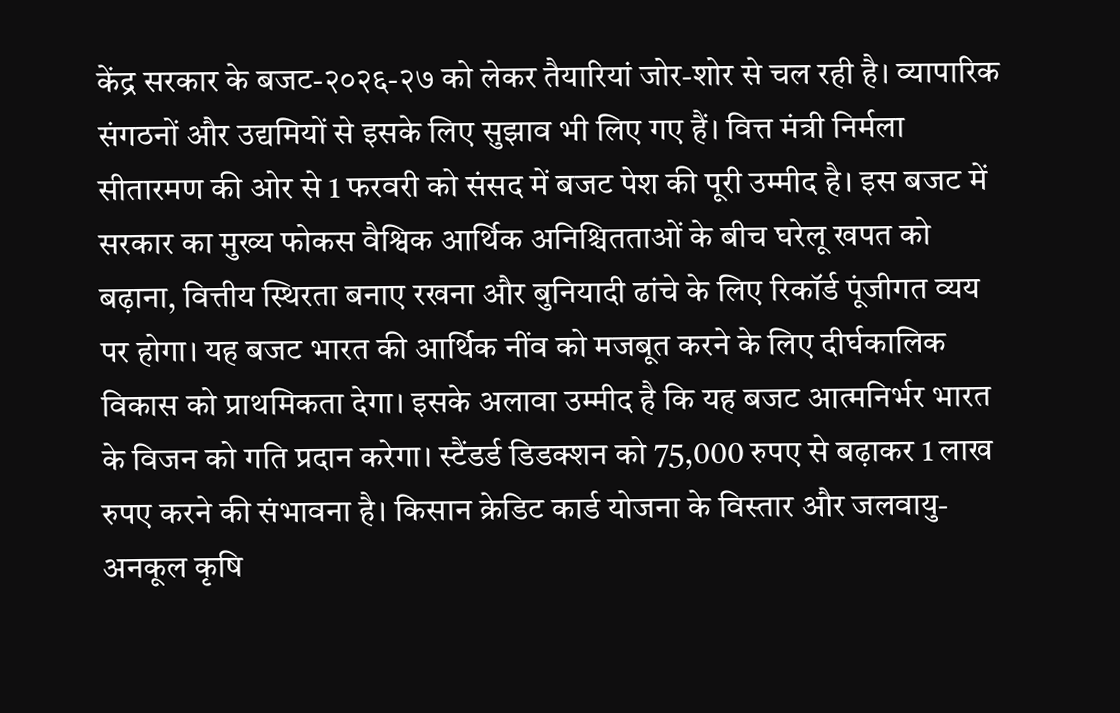केंद्र सरकार के बजट-२०२६-२७ को लेकर तैयारियां जोर-शोर से चल रही है। व्यापारिक संगठनों और उद्यमियों से इसके लिए सुझाव भी लिए गए हैं। वित्त मंत्री निर्मला सीतारमण की ओर से 1 फरवरी को संसद में बजट पेश की पूरी उम्मीद है। इस बजट में सरकार का मुख्य फोकस वैश्विक आर्थिक अनिश्चितताओं के बीच घरेलू खपत को बढ़ाना, वित्तीय स्थिरता बनाए रखना और बुनियादी ढांचे के लिए रिकॉर्ड पूंजीगत व्यय पर होगा। यह बजट भारत की आर्थिक नींव को मजबूत करने के लिए दीर्घकालिक विकास को प्राथमिकता देगा। इसके अलावा उम्मीद है कि यह बजट आत्मनिर्भर भारत के विजन को गति प्रदान करेगा। स्टैंडर्ड डिडक्शन को 75,000 रुपए से बढ़ाकर 1 लाख रुपए करने की संभावना है। किसान क्रेडिट कार्ड योजना के विस्तार और जलवायु-अनकूल कृषि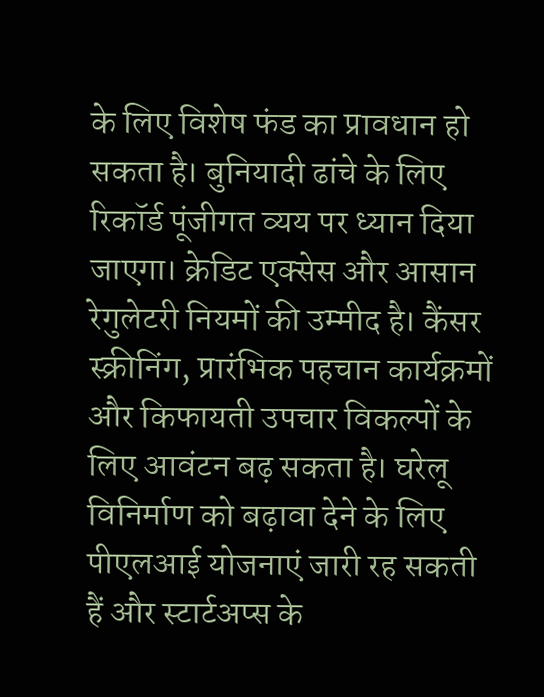के लिए विशेष फंड का प्रावधान हो सकता है। बुनियादी ढांचे के लिए रिकॉर्ड पूंजीगत व्यय पर ध्यान दिया जाएगा। क्रेडिट एक्सेस और आसान रेगुलेटरी नियमों की उम्मीद है। कैंसर स्क्रीनिंग, प्रारंभिक पहचान कार्यक्रमों और किफायती उपचार विकल्पों के लिए आवंटन बढ़ सकता है। घरेलू विनिर्माण को बढ़ावा देने के लिए पीएलआई योजनाएं जारी रह सकती हैं और स्टार्टअप्स के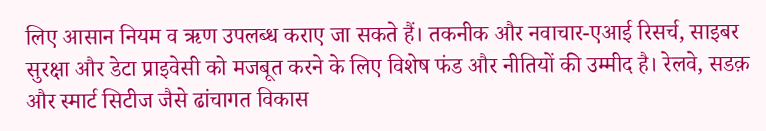लिए आसान नियम व ऋण उपलब्ध कराए जा सकते हैं। तकनीक और नवाचार-एआई रिसर्च, साइबर सुरक्षा और डेटा प्राइवेसी को मजबूत करने के लिए विशेष फंड और नीतियों की उम्मीद है। रेलवे, सडक़ और स्मार्ट सिटीज जैसे ढांचागत विकास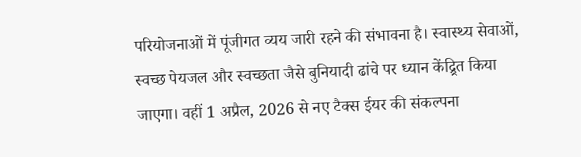परियोजनाओं में पूंजीगत व्यय जारी रहने की संभावना है। स्वास्थ्य सेवाओं, स्वच्छ पेयजल और स्वच्छता जैसे बुनियादी ढांचे पर ध्यान केंद्र्रित किया जाएगा। वहीं 1 अप्रैल, 2026 से नए टैक्स ईयर की संकल्पना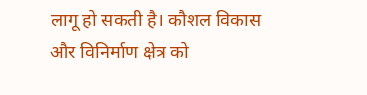लागू हो सकती है। कौशल विकास और विनिर्माण क्षेत्र को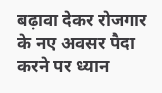बढ़ावा देकर रोजगार के नए अवसर पैदा करने पर ध्यान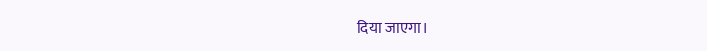दिया जाएगा।